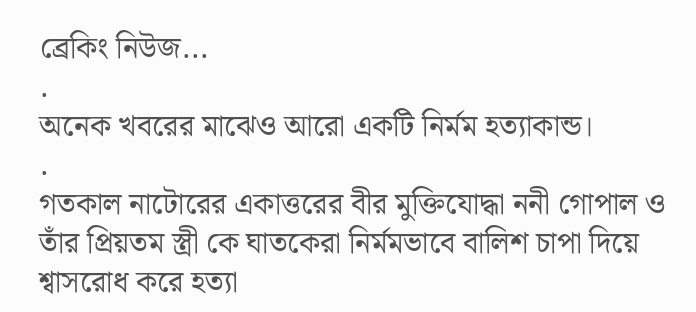ব্রেকিং নিউজ...
.
অনেক খবরের মাঝেও আরো একটি নির্মম হত্যাকান্ড।
.
গতকাল নাটোরের একাত্তরের বীর মুক্তিযোদ্ধা ননী গোপাল ও তাঁর প্রিয়তম স্ত্রী কে ঘাতকেরা নির্মমভাবে বালিশ চাপা দিয়ে শ্বাসরোধ করে হত্যা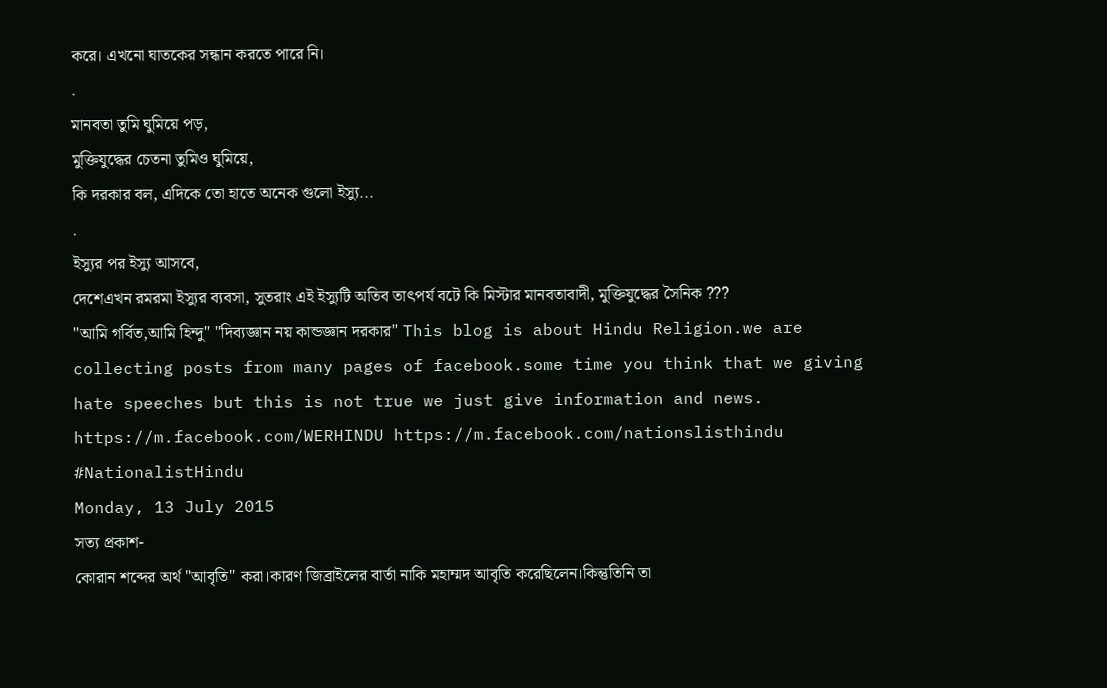করে। এখনো ঘাতকের সন্ধান করতে পারে নি।
.
মানবতা তুমি ঘুমিয়ে পড়,
মুক্তিযুদ্ধের চেতনা তুমিও ঘুমিয়ে,
কি দরকার বল, এদিকে তো হাতে অনেক গুলো ইস্যু...
.
ইস্যুর পর ইস্যু আসবে,
দেশেএখন রমরমা ইস্যুর ব্যবসা, সুতরাং এই ইস্যুটি অতিব তাৎপর্য বটে কি মিস্টার মানবতাবাদী, মুক্তিযুদ্ধের সৈনিক ???
''আমি গর্বিত,আমি হিন্দু" "দিব্যজ্ঞান নয় কান্ডজ্ঞান দরকার" This blog is about Hindu Religion.we are collecting posts from many pages of facebook.some time you think that we giving hate speeches but this is not true we just give information and news. https://m.facebook.com/WERHINDU https://m.facebook.com/nationslisthindu #NationalistHindu
Monday, 13 July 2015
সত্য প্রকাশ-
কোরান শব্দের অর্থ "আবৃতি" করা।কারণ জিব্রাইলের বার্তা নাকি মহাম্মদ আবৃতি করেছিলেন।কিন্তুতিনি তা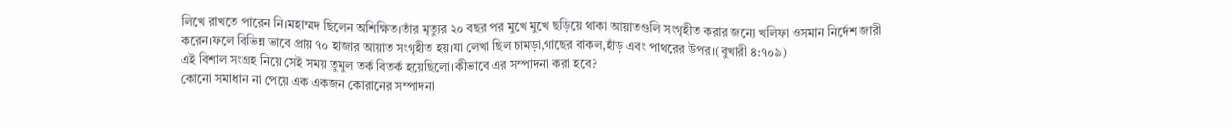লিখে রাখতে পারেন নি।মহাম্মদ ছিলেন অশিক্ষিত।তাঁর মৃত্যুর ২০ বছর পর মুখে মুখে ছড়িয়ে থাকা আয়াতগুলি সংগৃহীত করার জন্যে খলিফা ওসমান নির্দেশ জারী করেন।ফলে বিভিন্ন ভাবে প্রায় ৭০ হাজার আয়াত সংগৃহীত হয়।যা লেখা ছিল চামড়া,গাছের বাকল,হাঁড় এবং পাথরের উপর।(বুখারী ৪:৭০৯)
এই বিশাল সংগ্রহ নিয়ে সেই সময় তুমুল তর্ক বিতর্ক হয়েছিলো।কীভাবে এর সম্পাদনা করা হবে?
কোনো সমাধান না পেয়ে এক একজন কোরানের সম্পাদনা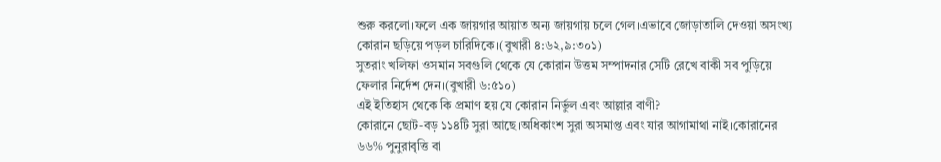শুরু করলো।ফলে এক জায়গার আয়াত অন্য জায়গায় চলে গেল।এভাবে জোড়াতালি দেওয়া অসংখ্য কোরান ছড়িয়ে পড়ল চারিদিকে।(বুখারী ৪:৬২,৯:৩০১)
সুতরাং খলিফা ওসমান সবগুলি থেকে যে কোরান উত্তম সম্পাদনার সেটি রেখে বাকী সব পুড়িয়ে ফেলার নির্দেশ দেন।(বুখারী ৬:৫১০)
এই ইতিহাস থেকে কি প্রমাণ হয় যে কোরান নির্ভুল এবং আল্লার বাণী?
কোরানে ছোট-বড় ১১৪টি সুরা আছে।অধিকাংশ সুরা অসমাপ্ত এবং যার আগামাথা নাই।কোরানের ৬৬% পুনুরাবৃত্তি বা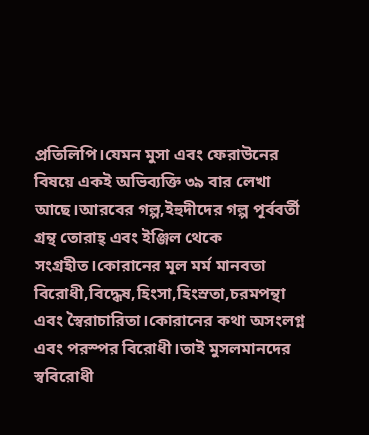প্রতিলিপি।যেমন মুসা এবং ফেরাউনের বিষয়ে একই অভিব্যক্তি ৩৯ বার লেখা আছে।আরবের গল্প,ইহুদীদের গল্প পূর্ববর্তী গ্রন্থ তোরাহ্ এবং ইঞ্জিল থেকে সংগ্রহীত।কোরানের মূল মর্ম মানবতা বিরোধী,বিদ্ধেষ,হিংসা,হিংস্রতা,চরমপন্থা এবং স্বৈরাচারিতা।কোরানের কথা অসংলগ্ন এবং পরস্পর বিরোধী।তাই মুসলমানদের স্ববিরোধী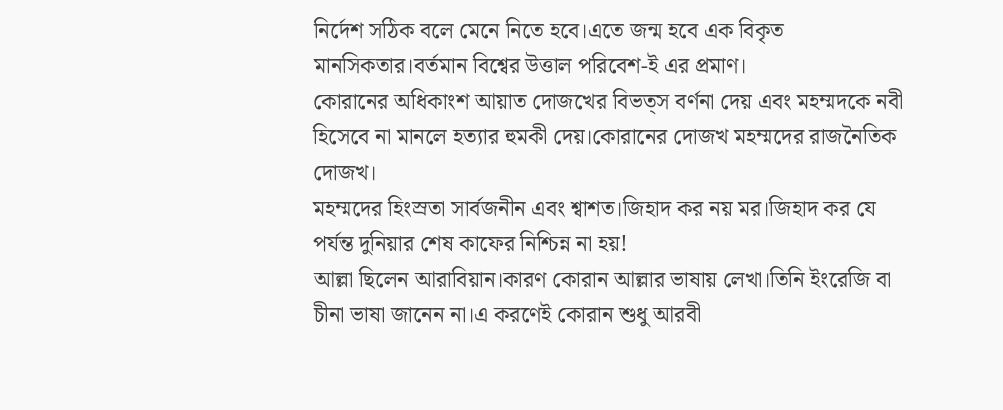নির্দেশ সঠিক বলে মেনে নিতে হবে।এতে জন্ম হবে এক বিকৃত মানসিকতার।বর্তমান বিশ্বের উত্তাল পরিবেশ-ই এর প্রমাণ।
কোরানের অধিকাংশ আয়াত দোজখের বিভত্স বর্ণনা দেয় এবং মহম্মদকে নবী হিসেবে না মানলে হত্যার হুমকী দেয়।কোরানের দোজখ মহম্মদের রাজনৈতিক দোজখ।
মহম্মদের হিংস্রতা সার্বজনীন এবং শ্বাশত।জিহাদ কর নয় মর।জিহাদ কর যে পর্যন্ত দুনিয়ার শেষ কাফের নিশ্চিন্ন না হয়!
আল্লা ছিলেন আরাবিয়ান।কারণ কোরান আল্লার ভাষায় লেখা।তিনি ইংরেজি বা চীনা ভাষা জানেন না।এ করণেই কোরান শুধু আরবী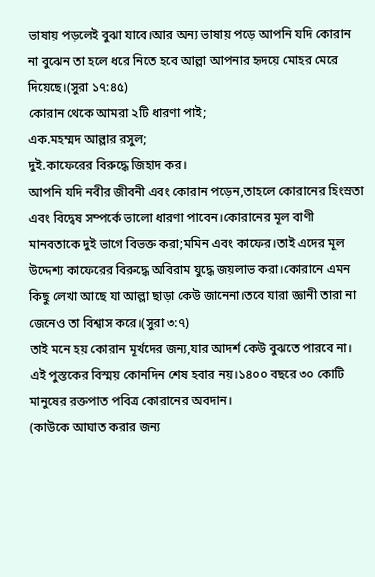ভাষায় পড়লেই বুঝা যাবে।আর অন্য ভাষায় পড়ে আপনি যদি কোরান না বুঝেন তা হলে ধরে নিতে হবে আল্লা আপনার হৃদয়ে মোহর মেরে দিয়েছে।(সুরা ১৭:৪৫)
কোরান থেকে আমরা ২টি ধারণা পাই;
এক.মহম্মদ আল্লার রসুল;
দুই.কাফেরের বিরুদ্ধে জিহাদ কর।
আপনি যদি নবীর জীবনী এবং কোরান পড়েন,তাহলে কোরানের হিংস্রতা এবং বিদ্বেষ সম্পর্কে ভালো ধারণা পাবেন।কোরানের মূল বাণী মানবতাকে দুই ভাগে বিভক্ত করা;মমিন এবং কাফের।তাই এদের মূল উদ্দেশ্য কাফেরের বিরুদ্ধে অবিরাম যুদ্ধে জয়লাভ করা।কোরানে এমন কিছু লেখা আছে যা আল্লা ছাড়া কেউ জানেনা।তবে যারা জ্ঞানী তারা না জেনেও তা বিশ্বাস করে।(সুরা ৩:৭)
তাই মনে হয় কোরান মূর্খদের জন্য,যার আদর্শ কেউ বুঝতে পারবে না। এই পুস্তকের বিস্ময় কোনদিন শেষ হবার নয়।১৪০০ বছরে ৩০ কোটি মানুষের রক্তপাত পবিত্র কোরানের অবদান।
(কাউকে আঘাত করার জন্য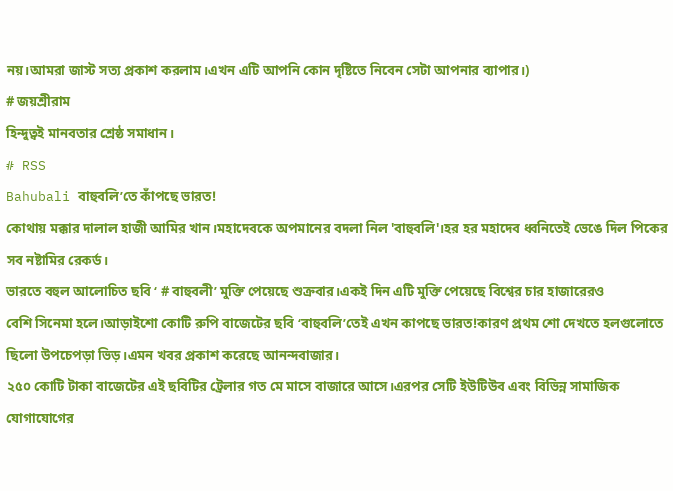নয়।আমরা জাস্ট সত্য প্রকাশ করলাম।এখন এটি আপনি কোন দৃষ্টিতে নিবেন সেটা আপনার ব্যাপার।)
# জয়শ্রীরাম
হিন্দুত্বই মানবতার শ্রেষ্ঠ সমাধান।
# RSS
Bahubali বাহুবলি’তে কাঁপছে ভারত!
কোথায় মক্কার দালাল হাজী আমির খান।মহাদেবকে অপমানের বদলা নিল 'বাহুবলি'।হর হর মহাদেব ধ্বনিতেই ভেঙে দিল পিকের সব নষ্টামির রেকর্ড।
ভারতে বহুল আলোচিত ছবি ‘ # বাহুবলী’ মুক্তি পেয়েছে শুক্রবার।একই দিন এটি মুক্তি পেয়েছে বিশ্বের চার হাজারেরও
বেশি সিনেমা হলে।আড়াইশো কোটি রুপি বাজেটের ছবি ‘বাহুবলি’তেই এখন কাপছে ভারত!কারণ প্রথম শো দেখতে হলগুলোতে ছিলো উপচেপড়া ভিড়।এমন খবর প্রকাশ করেছে আনন্দবাজার।
২৫০ কোটি টাকা বাজেটের এই ছবিটির ট্রেলার গত মে মাসে বাজারে আসে।এরপর সেটি ইউটিউব এবং বিভিন্ন সামাজিক
যোগাযোগের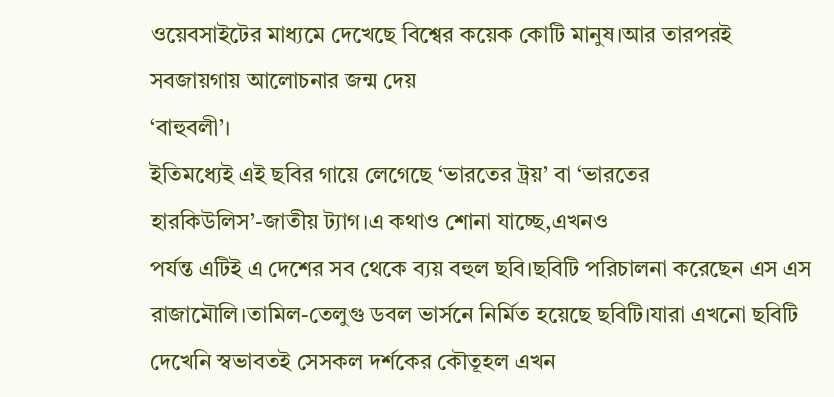ওয়েবসাইটের মাধ্যমে দেখেছে বিশ্বের কয়েক কোটি মানুষ।আর তারপরই সবজায়গায় আলোচনার জন্ম দেয়
‘বাহুবলী’।
ইতিমধ্যেই এই ছবির গায়ে লেগেছে ‘ভারতের ট্রয়’ বা ‘ভারতের হারকিউলিস’-জাতীয় ট্যাগ।এ কথাও শোনা যাচ্ছে,এখনও
পর্যন্ত এটিই এ দেশের সব থেকে ব্যয় বহুল ছবি।ছবিটি পরিচালনা করেছেন এস এস রাজামৌলি।তামিল-তেলুগু ডবল ভার্সনে নির্মিত হয়েছে ছবিটি।যারা এখনো ছবিটি দেখেনি স্বভাবতই সেসকল দর্শকের কৌতূহল এখন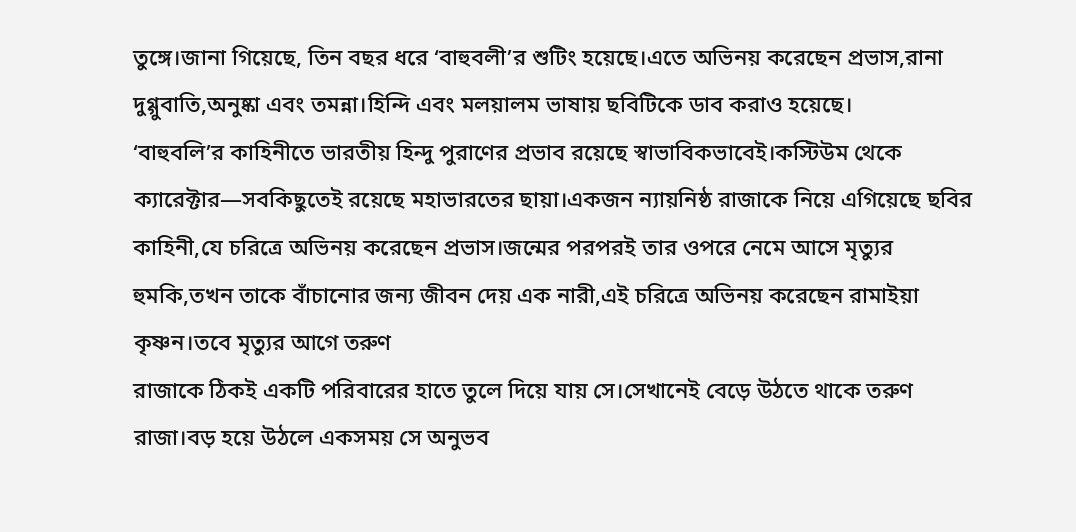তুঙ্গে।জানা গিয়েছে, তিন বছর ধরে ‘বাহুবলী’র শুটিং হয়েছে।এতে অভিনয় করেছেন প্রভাস,রানা দুগ্গুবাতি,অনুষ্কা এবং তমন্না।হিন্দি এবং মলয়ালম ভাষায় ছবিটিকে ডাব করাও হয়েছে।
‘বাহুবলি’র কাহিনীতে ভারতীয় হিন্দু পুরাণের প্রভাব রয়েছে স্বাভাবিকভাবেই।কস্টিউম থেকে ক্যারেক্টার—সবকিছুতেই রয়েছে মহাভারতের ছায়া।একজন ন্যায়নিষ্ঠ রাজাকে নিয়ে এগিয়েছে ছবির কাহিনী,যে চরিত্রে অভিনয় করেছেন প্রভাস।জন্মের পরপরই তার ওপরে নেমে আসে মৃত্যুর হুমকি,তখন তাকে বাঁচানোর জন্য জীবন দেয় এক নারী,এই চরিত্রে অভিনয় করেছেন রামাইয়া কৃষ্ণন।তবে মৃত্যুর আগে তরুণ
রাজাকে ঠিকই একটি পরিবারের হাতে তুলে দিয়ে যায় সে।সেখানেই বেড়ে উঠতে থাকে তরুণ রাজা।বড় হয়ে উঠলে একসময় সে অনুভব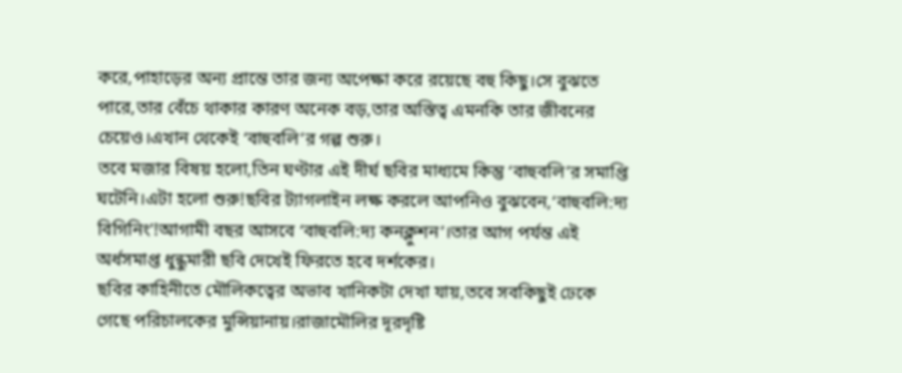করে,পাহাড়ের অন্য প্রান্তে তার জন্য অপেক্ষা করে রয়েছে বহু কিছু।সে বুঝতে পারে,তার বেঁচে থাকার কারণ অনেক বড়,তার অস্তিত্ব এমনকি তার জীবনের
চেয়েও।এখান থেকেই ‘বাহুবলি’র গল্প শুরু।
তবে মজার বিষয় হলো,তিন ঘণ্টার এই দীর্ঘ ছবির মাধ্যমে কিন্তু ‘বাহুবলি’র সমাপ্তি ঘটেনি।এটা হলো শুরু!ছবির ট্যাগলাইন লক্ষ করলে আপনিও বুঝবেন,‘বাহুবলি:দ্য বিগিনিং’!আগামী বছর আসবে ‘বাহুবলি:দ্য কনক্লুশন’।তার আগ পর্যন্ত এই অর্ধসমাপ্ত ধুন্ধুমারী ছবি দেখেই ফিরতে হবে দর্শকের।
ছবির কাহিনীতে মৌলিকত্বের অভাব খানিকটা দেখা যায়,তবে সবকিছুই ঢেকে গেছে পরিচালকের মুন্সিয়ানায়।রাজামৌলির দূরদৃষ্টি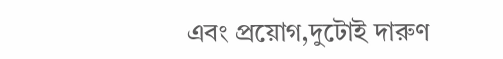এবং প্রয়োগ,দুটোই দারুণ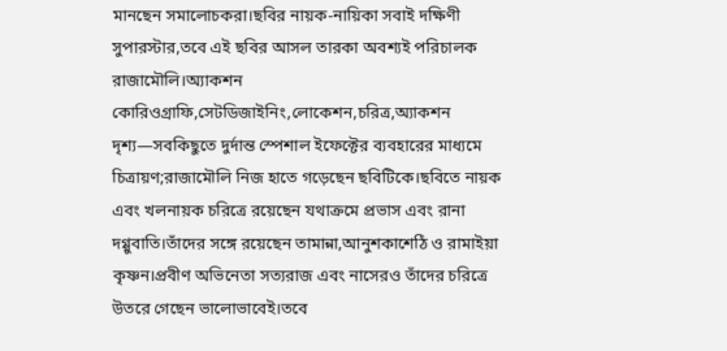মানছেন সমালোচকরা।ছবির নায়ক-নায়িকা সবাই দক্ষিণী সুপারস্টার,তবে এই ছবির আসল তারকা অবশ্যই পরিচালক রাজামৌলি।অ্যাকশন কোরিওগ্রাফি,সেটডিজাইনিং,লোকেশন,চরিত্র,অ্যাকশন
দৃশ্য—সবকিছুতে দুর্দান্ত স্পেশাল ইফেক্টের ব্যবহারের মাধ্যমে চিত্রায়ণ;রাজামৌলি নিজ হাতে গড়েছেন ছবিটিকে।ছবিতে নায়ক এবং খলনায়ক চরিত্রে রয়েছেন যথাক্রমে প্রভাস এবং রানা দগ্গুবাতি।তাঁদের সঙ্গে রয়েছেন তামান্না,আনুশকাশেঠি ও রামাইয়া কৃষ্ণন।প্রবীণ অভিনেতা সত্যরাজ এবং নাসেরও তাঁদের চরিত্রে উতরে গেছেন ভালোভাবেই।তবে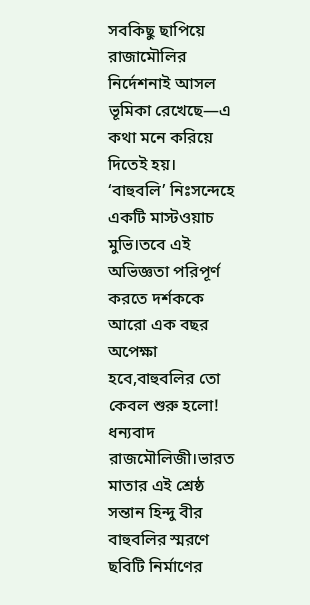সবকিছু ছাপিয়ে রাজামৌলির নির্দেশনাই আসল ভূমিকা রেখেছে—এ কথা মনে করিয়ে দিতেই হয়।
‘বাহুবলি’ নিঃসন্দেহে একটি মাস্টওয়াচ মুভি।তবে এই অভিজ্ঞতা পরিপূর্ণ করতে দর্শককে আরো এক বছর অপেক্ষা হবে,বাহুবলির তো কেবল শুরু হলো!
ধন্যবাদ রাজমৌলিজী।ভারত মাতার এই শ্রেষ্ঠ সন্তান হিন্দু বীর বাহুবলির স্মরণে ছবিটি নির্মাণের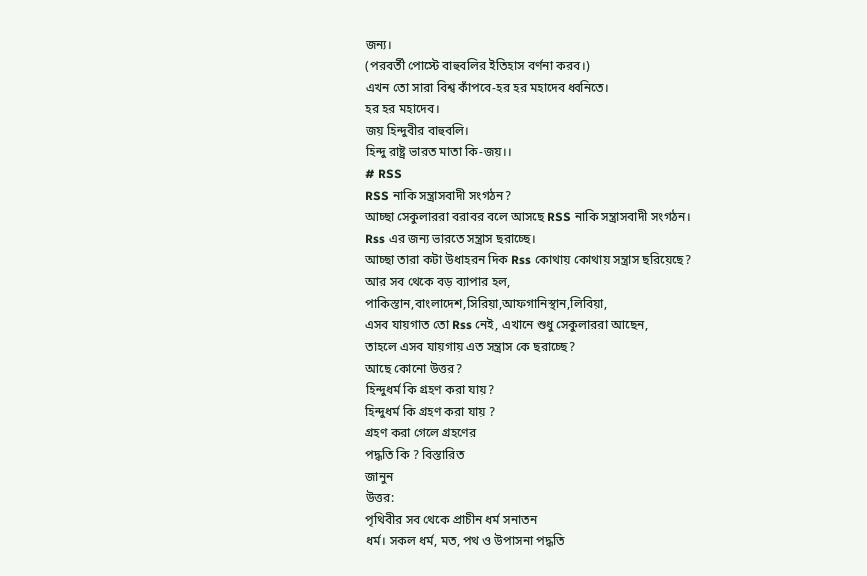জন্য।
(পরবর্তী পোস্টে বাহুবলির ইতিহাস বর্ণনা করব।)
এখন তো সারা বিশ্ব কাঁপবে-হর হর মহাদেব ধ্বনিতে।
হর হর মহাদেব।
জয় হিন্দুবীর বাহুবলি।
হিন্দু রাষ্ট্র ভারত মাতা কি-জয়।।
# RSS
RSS নাকি সন্ত্রাসবাদী সংগঠন?
আচ্ছা সেকুলাররা বরাবর বলে আসছে RSS নাকি সন্ত্রাসবাদী সংগঠন।
Rss এর জন্য ভারতে সন্ত্রাস ছরাচ্ছে।
আচ্ছা তারা কটা উধাহরন দিক Rss কোথায় কোথায় সন্ত্রাস ছরিয়েছে?
আর সব থেকে বড় ব্যাপার হল,
পাকিস্তান,বাংলাদেশ,সিরিয়া,আফগানিস্থান,লিবিয়া,
এসব যায়গাত তো Rss নেই, এখানে শুধু সেকুলাররা আছেন,
তাহলে এসব যায়গায় এত সন্ত্রাস কে ছরাচ্ছে?
আছে কোনো উত্তর?
হিন্দুধর্ম কি গ্রহণ করা যায়?
হিন্দুধর্ম কি গ্রহণ করা যায় ?
গ্রহণ করা গেলে গ্রহণের
পদ্ধতি কি ? বিস্তারিত
জানুন
উত্তর:
পৃথিবীর সব থেকে প্রাচীন ধর্ম সনাতন
ধর্ম। সকল ধর্ম, মত, পথ ও উপাসনা পদ্ধতি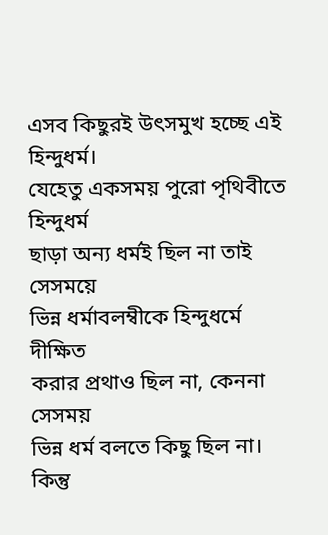এসব কিছুরই উৎসমুখ হচ্ছে এই হিন্দুধর্ম।
যেহেতু একসময় পুরো পৃথিবীতে হিন্দুধর্ম
ছাড়া অন্য ধর্মই ছিল না তাই সেসময়ে
ভিন্ন ধর্মাবলম্বীকে হিন্দুধর্মে দীক্ষিত
করার প্রথাও ছিল না, কেননা সেসময়
ভিন্ন ধর্ম বলতে কিছু ছিল না। কিন্তু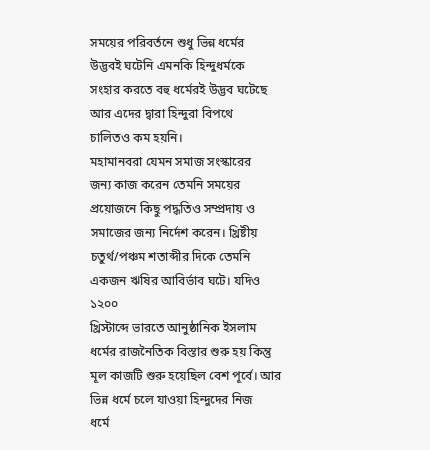সময়ের পরিবর্তনে শুধু ভিন্ন ধর্মের
উদ্ভবই ঘটেনি এমনকি হিন্দুধর্মকে
সংহার করতে বহু ধর্মেরই উদ্ভব ঘটেছে
আর এদের দ্বারা হিন্দুরা বিপথে
চালিতও কম হয়নি।
মহামানবরা যেমন সমাজ সংস্কারের
জন্য কাজ করেন তেমনি সময়ের
প্রয়োজনে কিছু পদ্ধতিও সম্প্রদায় ও
সমাজের জন্য নির্দেশ করেন। খ্রিষ্টীয়
চতুর্থ/পঞ্চম শতাব্দীর দিকে তেমনি
একজন ঋষির আবির্ভাব ঘটে। যদিও ১২০০
খ্রিস্টাব্দে ভারতে আনুষ্ঠানিক ইসলাম
ধর্মের রাজনৈতিক বিস্তার শুরু হয় কিন্তু
মূল কাজটি শুরু হয়েছিল বেশ পূর্বে। আর
ভিন্ন ধর্মে চলে যাওয়া হিন্দুদের নিজ
ধর্মে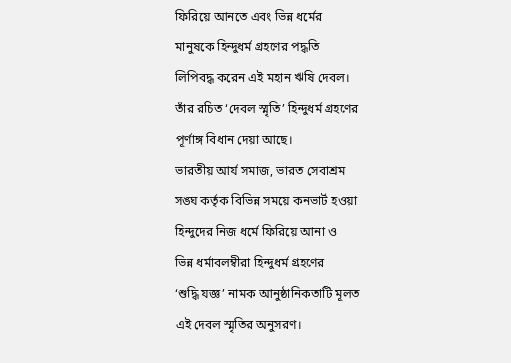ফিরিয়ে আনতে এবং ভিন্ন ধর্মের
মানুষকে হিন্দুধর্ম গ্রহণের পদ্ধতি
লিপিবদ্ধ করেন এই মহান ঋষি দেবল।
তাঁর রচিত ‘দেবল স্মৃতি’ হিন্দুধর্ম গ্রহণের
পূর্ণাঙ্গ বিধান দেয়া আছে।
ভারতীয় আর্য সমাজ, ভারত সেবাশ্রম
সঙ্ঘ কর্তৃক বিভিন্ন সময়ে কনভার্ট হওয়া
হিন্দুদের নিজ ধর্মে ফিরিয়ে আনা ও
ভিন্ন ধর্মাবলম্বীরা হিন্দুধর্ম গ্রহণের
‘শুদ্ধি যজ্ঞ’ নামক আনুষ্ঠানিকতাটি মূলত
এই দেবল স্মৃতির অনুসরণ।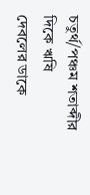চতুর্থ/পঞ্চম শতাব্দীর দিকে ঋষি
দেবলের ডাকে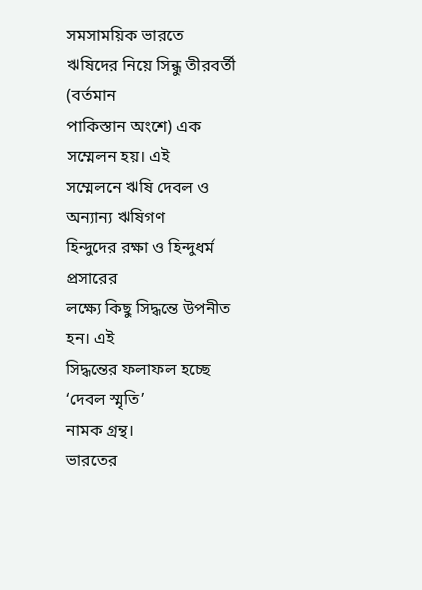সমসাময়িক ভারতে
ঋষিদের নিয়ে সিন্ধু তীরবর্তী (বর্তমান
পাকিস্তান অংশে) এক সম্মেলন হয়। এই
সম্মেলনে ঋষি দেবল ও অন্যান্য ঋষিগণ
হিন্দুদের রক্ষা ও হিন্দুধর্ম প্রসারের
লক্ষ্যে কিছু সিদ্ধন্তে উপনীত হন। এই
সিদ্ধন্তের ফলাফল হচ্ছে ‘দেবল স্মৃতি’
নামক গ্রন্থ।
ভারতের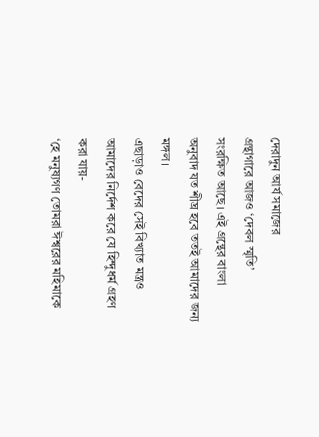দেরাদুন আর্য সমাজের
গ্রন্থাগারে আজও ‘দেবল স্মৃতি’
সংরক্ষিত আছে। এই গ্রন্থের বাংলা
অনুবাদ যত শীঘ্র হবে ততই আমাদের জন্য
মঙ্গল।
এছাড়াও বেদের সেই বিখ্যাত মন্ত্রও
আমাদের নির্দেশ করে যে হিন্দুধর্ম গ্রহণ
করা যায়-
‘হে মনুষ্যগণ তোমরা ঈশ্বরের মহিমাকে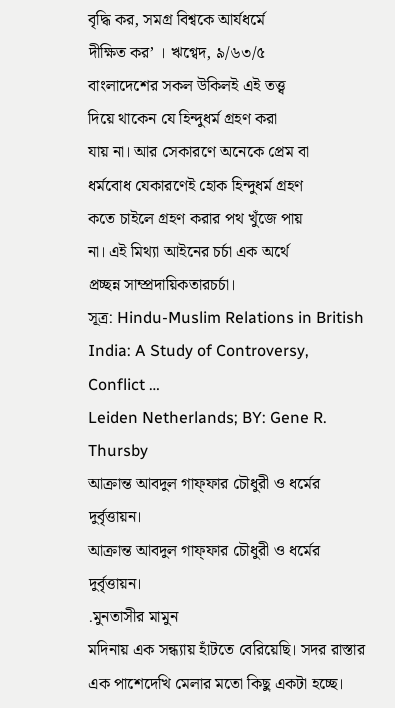বৃদ্ধি কর, সমগ্র বিশ্বকে আর্যধর্মে
দীক্ষিত কর’ । ঋগ্বেদ, ৯/৬৩/৫
বাংলাদেশের সকল উকিলই এই তত্ত্ব
দিয়ে থাকেন যে হিন্দুধর্ম গ্রহণ করা
যায় না। আর সেকারণে অনেকে প্রেম বা
ধর্মবোধ যেকারণেই হোক হিন্দুধর্ম গ্রহণ
কতে চাইলে গ্রহণ করার পথ খুঁজে পায়
না। এই মিথ্যা আইনের চর্চা এক অর্থে
প্রচ্ছন্ন সাম্প্রদায়িকতারচর্চা।
সূত্র: Hindu-Muslim Relations in British
India: A Study of Controversy, Conflict …
Leiden Netherlands; BY: Gene R. Thursby
আক্রান্ত আবদুল গাফ্ফার চৌধুরী ও ধর্মের দুর্বৃত্তায়ন।
আক্রান্ত আবদুল গাফ্ফার চৌধুরী ও ধর্মের দুর্বৃত্তায়ন।
.মুনতাসীর মামুন
মদিনায় এক সন্ধ্যায় হাঁটতে বেরিয়েছি। সদর রাস্তার এক পাশেদেখি মেলার মতো কিছু একটা হচ্ছে।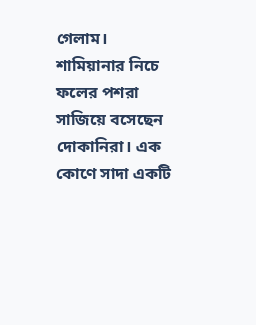গেলাম। শামিয়ানার নিচে ফলের পশরা সাজিয়ে বসেছেন দোকানিরা। এক কোণে সাদা একটি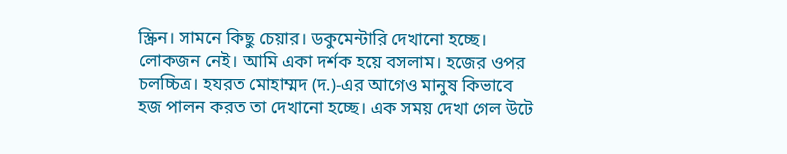স্ক্রিন। সামনে কিছু চেয়ার। ডকুমেন্টারি দেখানো হচ্ছে। লোকজন নেই। আমি একা দর্শক হয়ে বসলাম। হজের ওপর চলচ্চিত্র। হযরত মোহাম্মদ (দ.)-এর আগেও মানুষ কিভাবে হজ পালন করত তা দেখানো হচ্ছে। এক সময় দেখা গেল উটে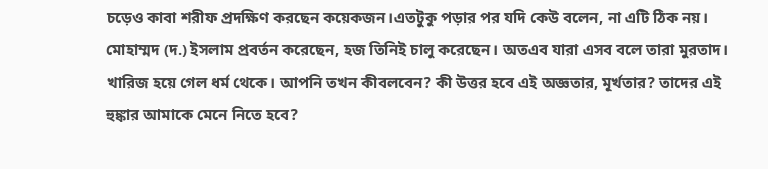চড়েও কাবা শরীফ প্রদক্ষিণ করছেন কয়েকজন।এতটুকু পড়ার পর যদি কেউ বলেন, না এটি ঠিক নয়। মোহাম্মদ (দ.) ইসলাম প্রবর্তন করেছেন, হজ তিনিই চালু করেছেন। অতএব যারা এসব বলে তারা মুরতাদ। খারিজ হয়ে গেল ধর্ম থেকে। আপনি তখন কীবলবেন? কী উত্তর হবে এই অজ্ঞতার, মূর্খতার? তাদের এই হুঙ্কার আমাকে মেনে নিতে হবে?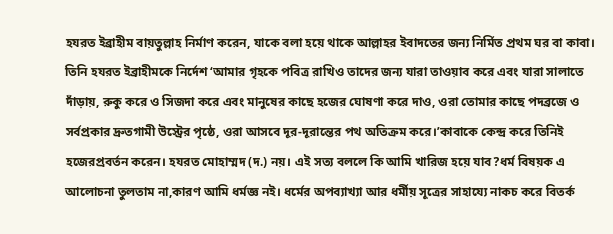হযরত ইব্রাহীম বায়তুল্লাহ নির্মাণ করেন, যাকে বলা হয়ে থাকে আল্লাহর ইবাদতের জন্য নির্মিত প্রথম ঘর বা কাবা। তিনি হযরত ইব্রাহীমকে নির্দেশ ‘আমার গৃহকে পবিত্র রাখিও তাদের জন্য যারা তাওয়াব করে এবং যারা সালাতে দাঁড়ায়, রুকু করে ও সিজদা করে এবং মানুষের কাছে হজের ঘোষণা করে দাও, ওরা তোমার কাছে পদব্রজে ও সর্বপ্রকার দ্রুতগামী উস্ট্রের পৃষ্ঠে, ওরা আসবে দূর-দূরান্তের পথ অতিক্রম করে।’কাবাকে কেন্দ্র করে তিনিই হজেরপ্রবর্তন করেন। হযরত মোহাম্মদ (দ.) নয়। এই সত্য বললে কি আমি খারিজ হয়ে যাব?ধর্ম বিষয়ক এ আলোচনা তুলতাম না,কারণ আমি ধর্মজ্ঞ নই। ধর্মের অপব্যাখ্যা আর ধর্মীয় সূত্রের সাহায্যে নাকচ করে বিতর্ক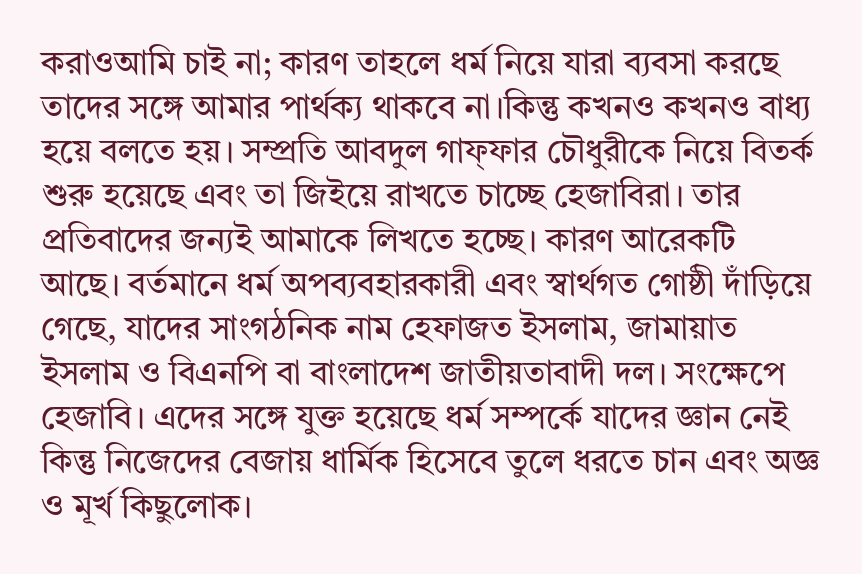করাওআমি চাই না; কারণ তাহলে ধর্ম নিয়ে যারা ব্যবসা করছে তাদের সঙ্গে আমার পার্থক্য থাকবে না।কিন্তু কখনও কখনও বাধ্য হয়ে বলতে হয়। সম্প্রতি আবদুল গাফ্ফার চৌধুরীকে নিয়ে বিতর্ক শুরু হয়েছে এবং তা জিইয়ে রাখতে চাচ্ছে হেজাবিরা। তার প্রতিবাদের জন্যই আমাকে লিখতে হচ্ছে। কারণ আরেকটি আছে। বর্তমানে ধর্ম অপব্যবহারকারী এবং স্বার্থগত গোষ্ঠী দাঁড়িয়ে গেছে, যাদের সাংগঠনিক নাম হেফাজত ইসলাম, জামায়াত ইসলাম ও বিএনপি বা বাংলাদেশ জাতীয়তাবাদী দল। সংক্ষেপে হেজাবি। এদের সঙ্গে যুক্ত হয়েছে ধর্ম সম্পর্কে যাদের জ্ঞান নেই কিন্তু নিজেদের বেজায় ধার্মিক হিসেবে তুলে ধরতে চান এবং অজ্ঞ ও মূর্খ কিছুলোক।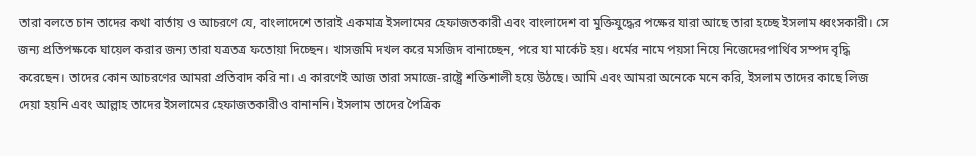তারা বলতে চান তাদের কথা বার্তায় ও আচরণে যে, বাংলাদেশে তারাই একমাত্র ইসলামের হেফাজতকারী এবং বাংলাদেশ বা মুক্তিযুদ্ধের পক্ষের যারা আছে তারা হচ্ছে ইসলাম ধ্বংসকারী। সে জন্য প্রতিপক্ষকে ঘায়েল করার জন্য তারা যত্রতত্র ফতোয়া দিচ্ছেন। খাসজমি দখল করে মসজিদ বানাচ্ছেন, পরে যা মার্কেট হয়। ধর্মের নামে পয়সা নিয়ে নিজেদেরপার্থিব সম্পদ বৃদ্ধি করেছেন। তাদের কোন আচরণের আমরা প্রতিবাদ করি না। এ কারণেই আজ তারা সমাজে-রাষ্ট্রে শক্তিশালী হয়ে উঠছে। আমি এবং আমরা অনেকে মনে করি, ইসলাম তাদের কাছে লিজ দেয়া হয়নি এবং আল্লাহ তাদের ইসলামের হেফাজতকারীও বানাননি। ইসলাম তাদের পৈত্রিক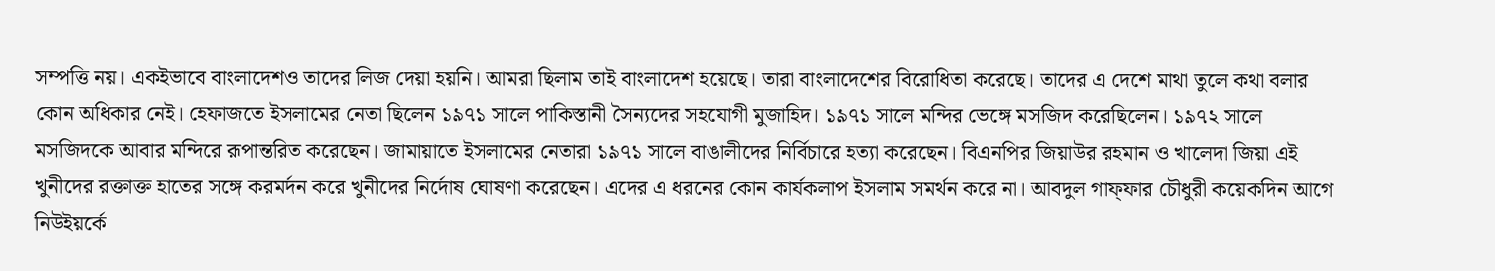সম্পত্তি নয়। একইভাবে বাংলাদেশও তাদের লিজ দেয়া হয়নি। আমরা ছিলাম তাই বাংলাদেশ হয়েছে। তারা বাংলাদেশের বিরোধিতা করেছে। তাদের এ দেশে মাথা তুলে কথা বলার কোন অধিকার নেই। হেফাজতে ইসলামের নেতা ছিলেন ১৯৭১ সালে পাকিস্তানী সৈন্যদের সহযোগী মুজাহিদ। ১৯৭১ সালে মন্দির ভেঙ্গে মসজিদ করেছিলেন। ১৯৭২ সালে মসজিদকে আবার মন্দিরে রূপান্তরিত করেছেন। জামায়াতে ইসলামের নেতারা ১৯৭১ সালে বাঙালীদের নির্বিচারে হত্যা করেছেন। বিএনপির জিয়াউর রহমান ও খালেদা জিয়া এই খুনীদের রক্তাক্ত হাতের সঙ্গে করমর্দন করে খুনীদের নির্দোষ ঘোষণা করেছেন। এদের এ ধরনের কোন কার্যকলাপ ইসলাম সমর্থন করে না। আবদুল গাফ্ফার চৌধুরী কয়েকদিন আগে নিউইয়র্কে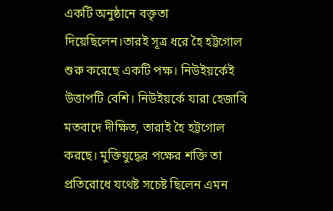একটি অনুষ্ঠানে বক্তৃতা দিয়েছিলেন।তারই সূত্র ধরে হৈ হট্টগোল শুরু করেছে একটি পক্ষ। নিউইয়র্কেই উত্তাপটি বেশি। নিউইয়র্কে যারা হেজাবি মতবাদে দীক্ষিত, তারাই হৈ হট্টগোল করছে। মুক্তিযুদ্ধের পক্ষের শক্তি তা প্রতিরোধে যথেষ্ট সচেষ্ট ছিলেন এমন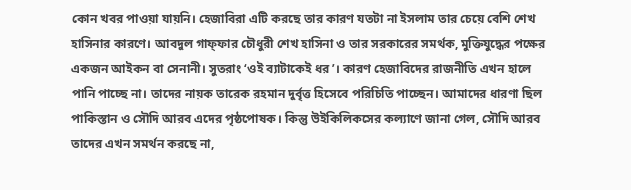কোন খবর পাওয়া যায়নি। হেজাবিরা এটি করছে তার কারণ যতটা না ইসলাম তার চেয়ে বেশি শেখ হাসিনার কারণে। আবদুল গাফ্ফার চৌধুরী শেখ হাসিনা ও তার সরকারের সমর্থক, মুক্তিযুদ্ধের পক্ষের একজন আইকন বা সেনানী। সুতরাং ‘ওই ব্যাটাকেই ধর’। কারণ হেজাবিদের রাজনীতি এখন হালে পানি পাচ্ছে না। তাদের নায়ক তারেক রহমান দুর্বৃত্ত হিসেবে পরিচিতি পাচ্ছেন। আমাদের ধারণা ছিল পাকিস্তান ও সৌদি আরব এদের পৃষ্ঠপোষক। কিন্তু উইকিলিকসের কল্যাণে জানা গেল, সৌদি আরব তাদের এখন সমর্থন করছে না,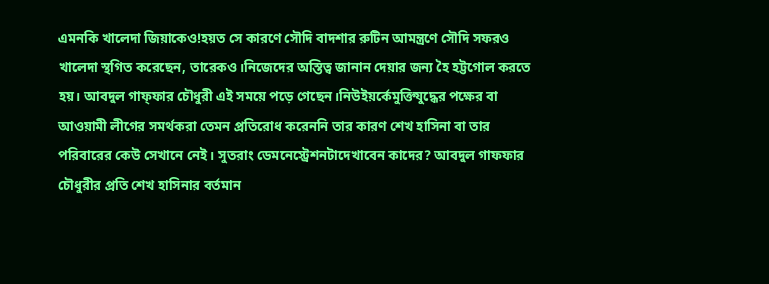এমনকি খালেদা জিয়াকেও!হয়ত সে কারণে সৌদি বাদশার রুটিন আমন্ত্রণে সৌদি সফরও খালেদা স্থগিত করেছেন, তারেকও।নিজেদের অস্তিত্ব জানান দেয়ার জন্য হৈ হট্টগোল করতে হয়। আবদুল গাফ্ফার চৌধুরী এই সময়ে পড়ে গেছেন।নিউইয়র্কেমুক্তিযুদ্ধের পক্ষের বা আওয়ামী লীগের সমর্থকরা তেমন প্রতিরোধ করেননি তার কারণ শেখ হাসিনা বা তার পরিবারের কেউ সেখানে নেই। সুতরাং ডেমনেস্ট্রেশনটাদেখাবেন কাদের? আবদুল গাফফার চৌধুরীর প্রতি শেখ হাসিনার বর্তমান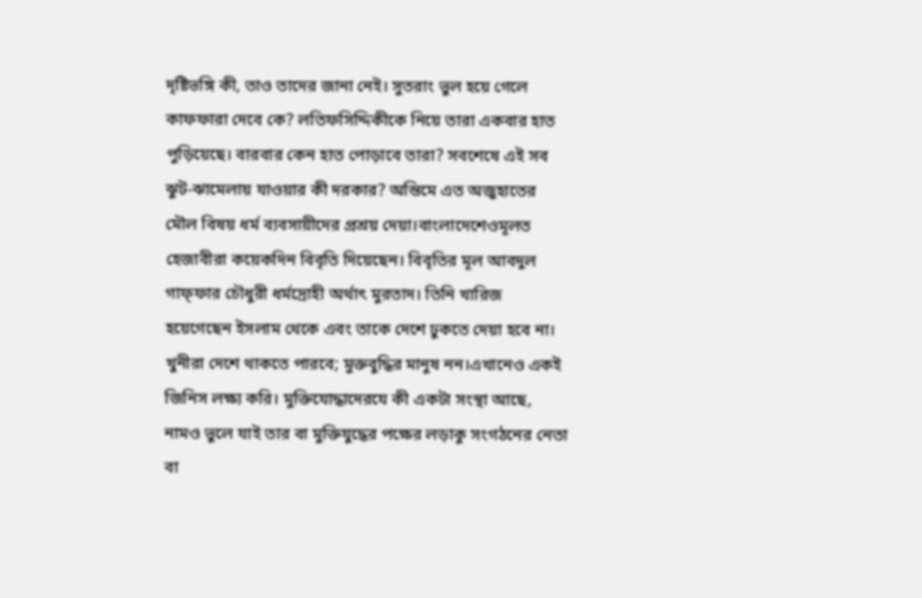দৃষ্টিভঙ্গি কী, তাও তাদের জানা নেই। সুতরাং ভুল হয়ে গেলে কাফফারা দেবে কে? লতিফসিদ্দিকীকে নিয়ে তারা একবার হাত পুড়িয়েছে। বারবার কেন হাত পোড়াবে তারা? সবশেষে এই সব ঝুট-ঝামেলায় যাওয়ার কী দরকার? অন্তিমে এত অজুহাতের মৌল বিষয় ধর্ম ব্যবসায়ীদের প্রশ্রয় দেয়া।বাংলাদেশেওমূলত হেজাবীরা কয়েকদিন বিবৃতি দিয়েছেন। বিবৃতির মূল আবদুল গাফ্ফার চৌধুরী ধর্মদ্রোহী অর্থাৎ মুরতাদ। তিনি খারিজ হয়েগেছেন ইসলাম থেকে এবং তাকে দেশে ঢুকতে দেয়া হবে না। খুনীরা দেশে থাকতে পারবে; মুক্তবুদ্ধির মানুষ নন।এখানেও একই জিনিস লক্ষ্য করি। মুক্তিযোদ্ধাদেরযে কী একটা সংস্থা আছে, নামও ভুলে যাই তার বা মুক্তিযুদ্ধের পক্ষের লড়াকু সংগঠনের নেতা বা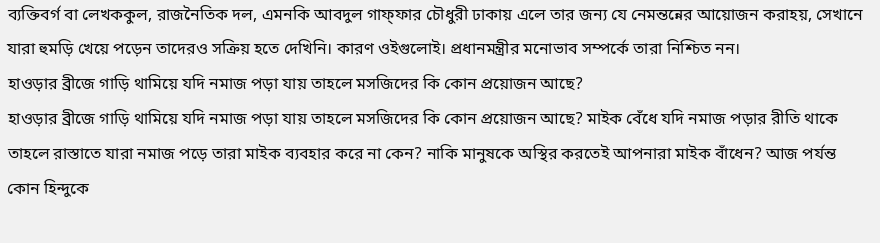ব্যক্তিবর্গ বা লেখককুল, রাজনৈতিক দল, এমনকি আবদুল গাফ্ফার চৌধুরী ঢাকায় এলে তার জন্য যে নেমন্তন্নের আয়োজন করাহয়, সেখানে যারা হুমড়ি খেয়ে পড়েন তাদেরও সক্রিয় হতে দেখিনি। কারণ ওইগুলোই। প্রধানমন্ত্রীর মনোভাব সম্পর্কে তারা নিশ্চিত নন।
হাওড়ার ব্রীজে গাড়ি থামিয়ে যদি নমাজ পড়া যায় তাহলে মসজিদের কি কোন প্রয়োজন আছে?
হাওড়ার ব্রীজে গাড়ি থামিয়ে যদি নমাজ পড়া যায় তাহলে মসজিদের কি কোন প্রয়োজন আছে? মাইক বেঁধে যদি নমাজ পড়ার রীতি থাকে তাহলে রাস্তাতে যারা নমাজ পড়ে তারা মাইক ব্যবহার করে না কেন? নাকি মানুষকে অস্থির করতেই আপনারা মাইক বাঁধেন? আজ পর্যন্ত কোন হিন্দুকে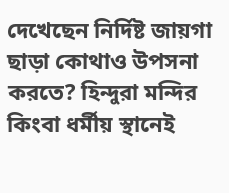দেখেছেন নির্দিষ্ট জায়গা ছাড়া কোথাও উপসনা করতে? হিন্দুরা মন্দির কিংবা ধর্মীয় স্থানেই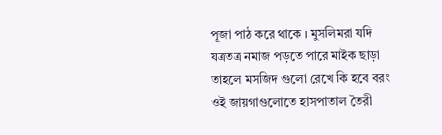পূজা পাঠ করে থাকে । মুসলিমরা যদি যত্রতত্র নমাজ পড়তে পারে মাইক ছাড়া তাহলে মসজিদ গুলো রেখে কি হবে বরং ওই জায়গাগুলোতে হাসপাতাল তৈরী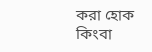করা হোক কিংবা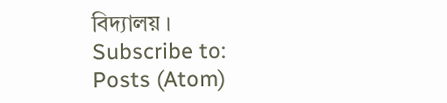বিদ্যালয় ।
Subscribe to:
Posts (Atom)